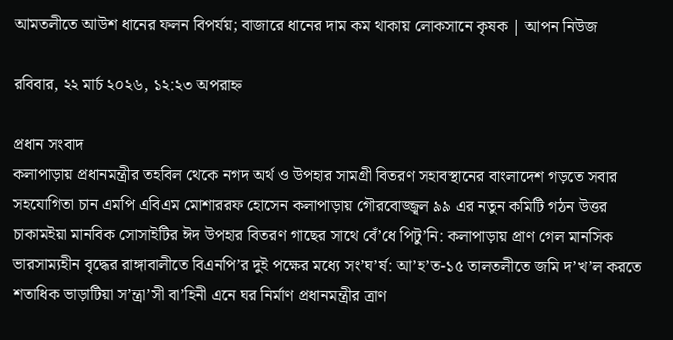আমতলীতে আউশ ধানের ফলন বিপর্যয়; বাজারে ধানের দাম কম থাকায় লোকসানে কৃষক | আপন নিউজ

রবিবার, ২২ মার্চ ২০২৬, ১২:২৩ অপরাহ্ন

প্রধান সংবাদ
কলাপাড়ায় প্রধানমন্ত্রীর তহবিল থেকে নগদ অর্থ ও উপহার সামগ্রী বিতরণ সহাবস্থানের বাংলাদেশ গড়তে সবার সহযোগিতা চান এমপি এবিএম মোশাররফ হোসেন কলাপাড়ায় গৌরবোজ্জ্বল ৯৯ এর নতুন কমিটি গঠন উত্তর চাকামইয়া মানবিক সোসাইটির ঈদ উপহার বিতরণ গাছের সাথে বেঁ’ধে পিটু’নি: কলাপাড়ায় প্রাণ গেল মানসিক ভারসাম্যহীন বৃদ্ধের রাঙ্গাবালীতে বিএনপি’র দুই পক্ষের মধ্যে সং’ঘ’র্ষ: আ’হ’ত-১৫ তালতলীতে জমি দ’খ’ল করতে শতাধিক ভাড়াটিয়া স’ন্ত্রা’সী বা’হিনী এনে ঘর নির্মাণ প্রধানমন্ত্রীর ত্রাণ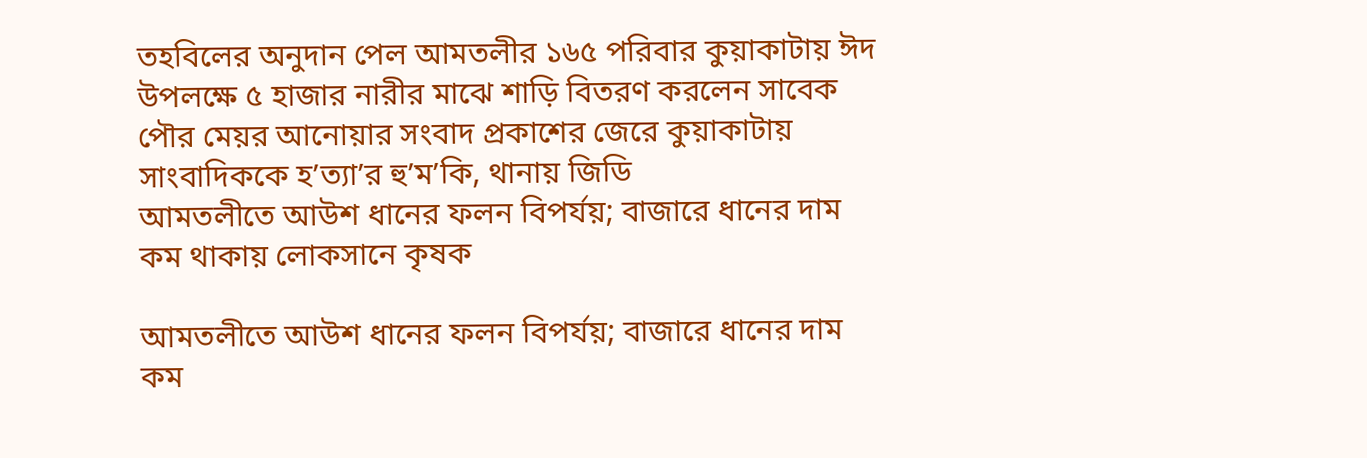তহবিলের অনুদান পেল আমতলীর ১৬৫ পরিবার কুয়াকাটায় ঈদ উপলক্ষে ৫ হাজার নারীর মাঝে শাড়ি বিতরণ করলেন সাবেক পৌর মেয়র আনোয়ার সংবাদ প্রকাশের জেরে কুয়াকাটায় সাংবাদিককে হ’ত্যা’র হু’ম’কি, থানায় জিডি
আমতলীতে আউশ ধানের ফলন বিপর্যয়; বাজারে ধানের দাম কম থাকায় লোকসানে কৃষক

আমতলীতে আউশ ধানের ফলন বিপর্যয়; বাজারে ধানের দাম কম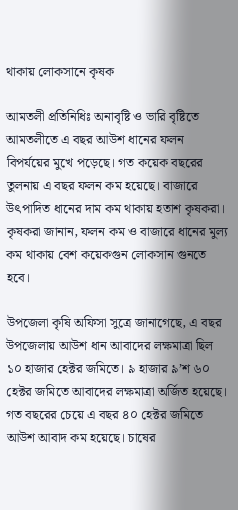থাকায় লোকসানে কৃষক

আমতলী প্রতিনিধিঃ অনাবৃষ্টি ও ভারি বৃষ্টিতে আমতলীতে এ বছর আউশ ধানের ফলন বিপর্যয়ের মুখে পড়েছে। গত কয়েক বছরের তুলনায় এ বছর ফলন কম হয়েছে। বাজারে উৎপাদিত ধানের দাম কম থাকায় হতাশ কৃষকরা। কৃষকরা জানান, ফলন কম ও বাজারে ধানের মুল্য কম থাকায় বেশ কয়েকগুন লোকসান গুনতে হবে।

উপজেলা কৃষি অফিসা সুত্রে জানাগেছে, এ বছর উপজেলায় আউশ ধান আবাদের লক্ষমাত্রা ছিল ১০ হাজার হেক্টর জমিতে। ৯ হাজার ৯’শ ৬০ হেক্টর জমিতে আবাদের লক্ষমাত্রা অর্জিত হয়েছে। গত বছরের চেয়ে এ বছর ৪০ হেক্টর জমিতে আউশ আবাদ কম হয়েছে। চাষের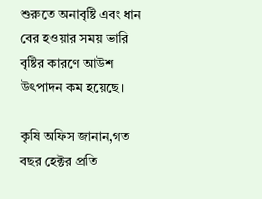শুরুতে অনাবৃষ্টি এবং ধান বের হওয়ার সময় ভারি বৃষ্টির কারণে আউশ উৎপাদন কম হয়েছে।

কৃষি অফিস জানান,গত বছর হেক্টর প্রতি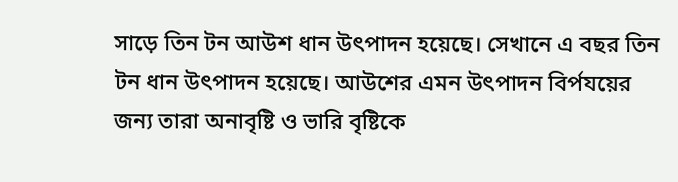সাড়ে তিন টন আউশ ধান উৎপাদন হয়েছে। সেখানে এ বছর তিন টন ধান উৎপাদন হয়েছে। আউশের এমন উৎপাদন বির্পযয়ের জন্য তারা অনাবৃষ্টি ও ভারি বৃষ্টিকে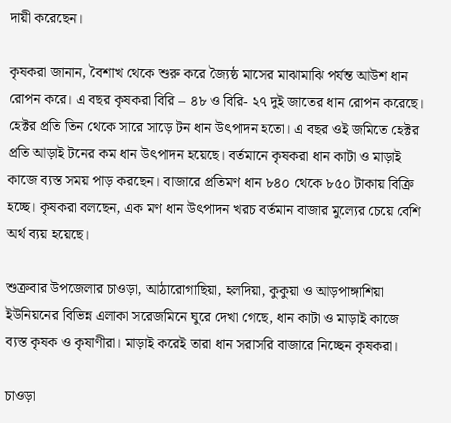দায়ী করেছেন।

কৃষকরা জানান, বৈশাখ থেকে শুরু করে জ্যৈষ্ঠ মাসের মাঝামাঝি পর্যন্ত আউশ ধান রোপন করে। এ বছর কৃষকরা বিরি – ৪৮ ও বিরি- ২৭ দুই জাতের ধান রোপন করেছে। হেক্টর প্রতি তিন থেকে সারে সাড়ে টন ধান উৎপাদন হতো। এ বছর ওই জমিতে হেক্টর প্রতি আড়াই টনের কম ধান উৎপাদন হয়েছে। বর্তমানে কৃষকরা ধান কাটা ও মাড়াই কাজে ব্যস্ত সময় পাড় করছেন। বাজারে প্রতিমণ ধান ৮৪০ থেকে ৮৫০ টাকায় বিক্রি হচ্ছে। কৃষকরা বলছেন, এক মণ ধান উৎপাদন খরচ বর্তমান বাজার মুল্যের চেয়ে বেশি অর্থ ব্যয় হয়েছে।

শুক্রবার উপজেলার চাওড়া, আঠারোগাছিয়া, হলদিয়া, কুকুয়া ও আড়পাঙ্গাশিয়া ইউনিয়নের বিভিন্ন এলাকা সরেজমিনে ঘুরে দেখা গেছে, ধান কাটা ও মাড়াই কাজে ব্যস্ত কৃষক ও কৃষাণীরা। মাড়াই করেই তারা ধান সরাসরি বাজারে নিচ্ছেন কৃষকরা।

চাওড়া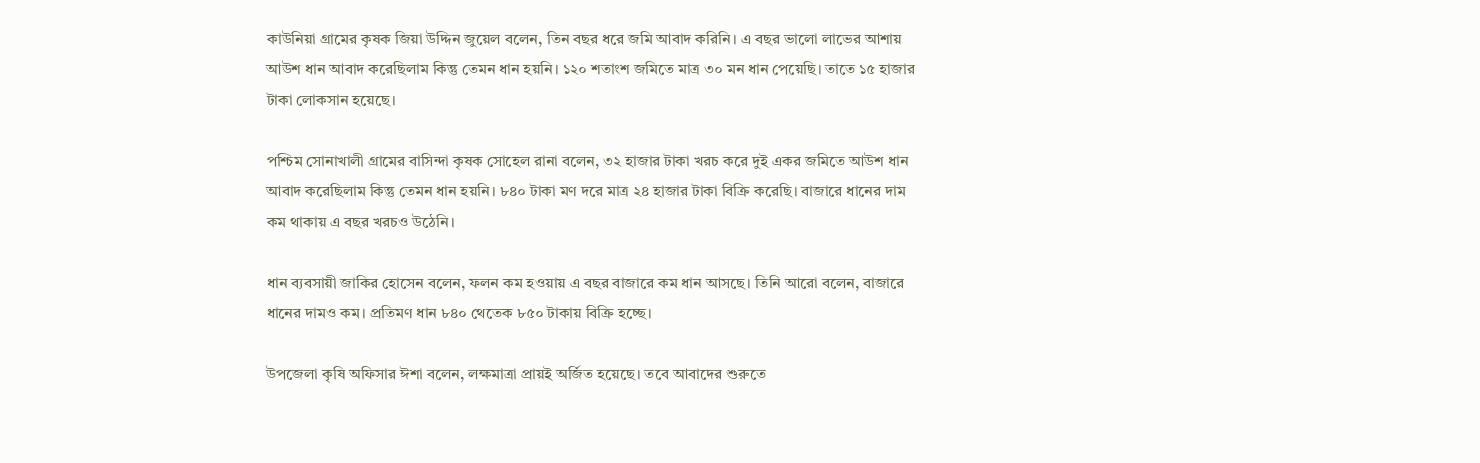কাউনিয়া গ্রামের কৃষক জিয়া উদ্দিন জুয়েল বলেন, তিন বছর ধরে জমি আবাদ করিনি। এ বছর ভালো লাভের আশায় আউশ ধান আবাদ করেছিলাম কিন্তু তেমন ধান হয়নি। ১২০ শতাংশ জমিতে মাত্র ৩০ মন ধান পেয়েছি। তাতে ১৫ হাজার টাকা লোকসান হয়েছে।

পশ্চিম সোনাখালী গ্রামের বাসিন্দা কৃষক সোহেল রানা বলেন, ৩২ হাজার টাকা খরচ করে দুই একর জমিতে আউশ ধান আবাদ করেছিলাম কিন্তু তেমন ধান হয়নি। ৮৪০ টাকা মণ দরে মাত্র ২৪ হাজার টাকা বিক্রি করেছি। বাজারে ধানের দাম কম থাকায় এ বছর খরচও উঠেনি।

ধান ব্যবসায়ী জাকির হোসেন বলেন, ফলন কম হওয়ায় এ বছর বাজারে কম ধান আসছে। তিনি আরো বলেন, বাজারে ধানের দামও কম। প্রতিমণ ধান ৮৪০ থেতেক ৮৫০ টাকায় বিক্রি হচ্ছে।

উপজেলা কৃষি অফিসার ঈশা বলেন, লক্ষমাত্রা প্রায়ই অর্জিত হয়েছে। তবে আবাদের শুরুতে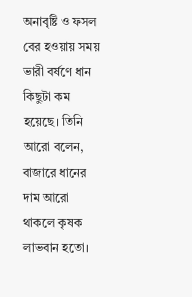অনাবৃষ্টি ও ফসল বের হওয়ায় সময় ভারী বর্ষণে ধান কিছুটা কম হয়েছে। তিনি আরো বলেন, বাজারে ধানের দাম আরো থাকলে কৃষক লাভবান হতো।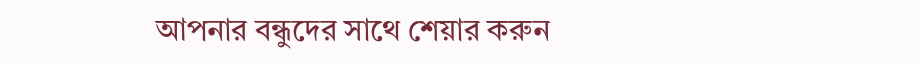আপনার বন্ধুদের সাথে শেয়ার করুন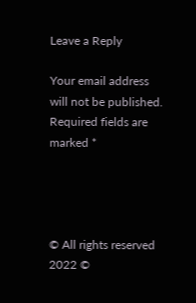Leave a Reply

Your email address will not be published. Required fields are marked *




© All rights reserved 2022 ©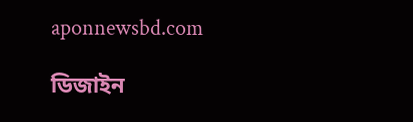aponnewsbd.com

ডিজাইন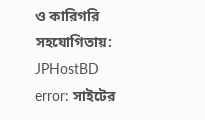ও কারিগরি সহযোগিতায়: JPHostBD
error: সাইটের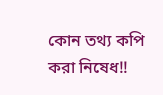কোন তথ্য কপি করা নিষেধ!!